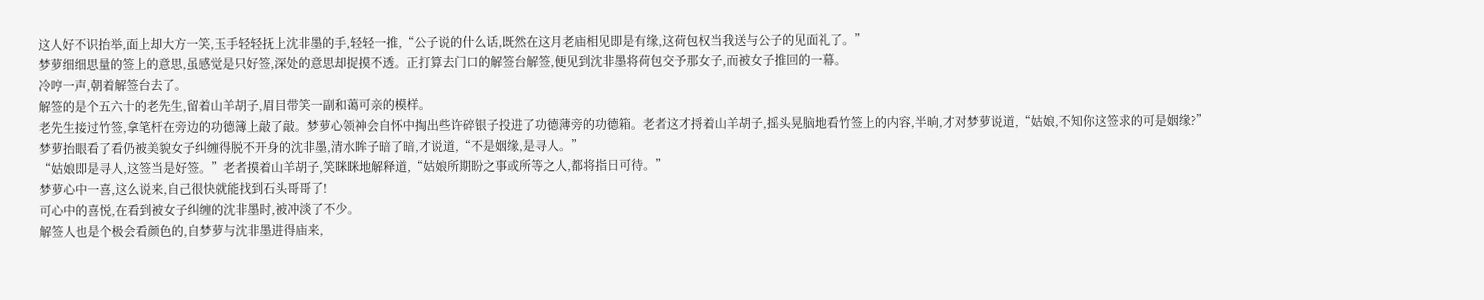这人好不识抬举,面上却大方一笑,玉手轻轻抚上沈非墨的手,轻轻一推,“公子说的什么话,既然在这月老庙相见即是有缘,这荷包权当我送与公子的见面礼了。”
梦萝细细思量的签上的意思,虽感觉是只好签,深处的意思却捉摸不透。正打算去门口的解签台解签,便见到沈非墨将荷包交予那女子,而被女子推回的一幕。
冷哼一声,朝着解签台去了。
解签的是个五六十的老先生,留着山羊胡子,眉目带笑一副和蔼可亲的模样。
老先生接过竹签,拿笔杆在旁边的功德簿上敲了敲。梦萝心领神会自怀中掏出些许碎银子投进了功德薄旁的功德箱。老者这才捋着山羊胡子,摇头晃脑地看竹签上的内容,半晌,才对梦萝说道,“姑娘,不知你这签求的可是姻缘?”
梦萝抬眼看了看仍被美貌女子纠缠得脱不开身的沈非墨,清水眸子暗了暗,才说道,“不是姻缘,是寻人。”
“姑娘即是寻人,这签当是好签。”老者摸着山羊胡子,笑眯眯地解释道,“姑娘所期盼之事或所等之人,都将指日可待。”
梦萝心中一喜,这么说来,自己很快就能找到石头哥哥了!
可心中的喜悦,在看到被女子纠缠的沈非墨时,被冲淡了不少。
解签人也是个极会看颜色的,自梦萝与沈非墨进得庙来,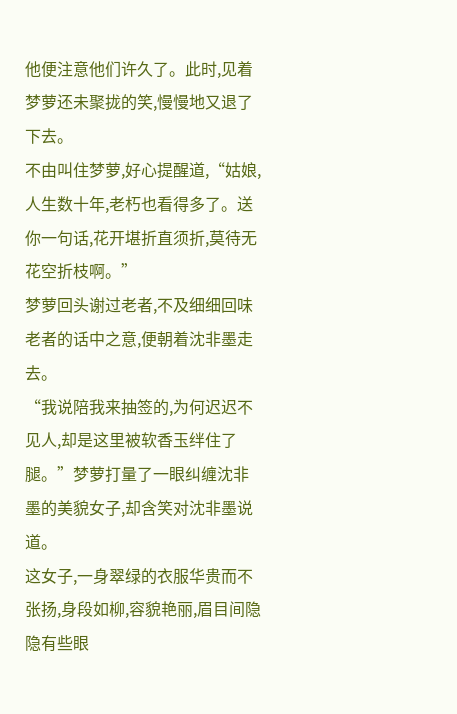他便注意他们许久了。此时,见着梦萝还未聚拢的笑,慢慢地又退了下去。
不由叫住梦萝,好心提醒道,“姑娘,人生数十年,老朽也看得多了。送你一句话,花开堪折直须折,莫待无花空折枝啊。”
梦萝回头谢过老者,不及细细回味老者的话中之意,便朝着沈非墨走去。
“我说陪我来抽签的,为何迟迟不见人,却是这里被软香玉绊住了腿。”梦萝打量了一眼纠缠沈非墨的美貌女子,却含笑对沈非墨说道。
这女子,一身翠绿的衣服华贵而不张扬,身段如柳,容貌艳丽,眉目间隐隐有些眼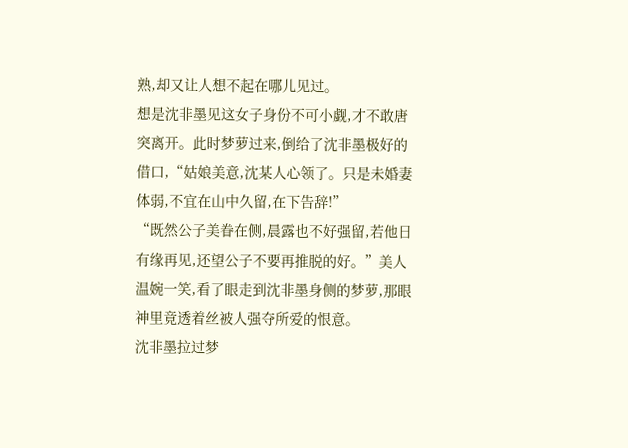熟,却又让人想不起在哪儿见过。
想是沈非墨见这女子身份不可小觑,才不敢唐突离开。此时梦萝过来,倒给了沈非墨极好的借口,“姑娘美意,沈某人心领了。只是未婚妻体弱,不宜在山中久留,在下告辞!”
“既然公子美眷在侧,晨露也不好强留,若他日有缘再见,还望公子不要再推脱的好。”美人温婉一笑,看了眼走到沈非墨身侧的梦萝,那眼神里竟透着丝被人强夺所爱的恨意。
沈非墨拉过梦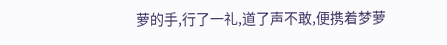萝的手,行了一礼,道了声不敢,便携着梦萝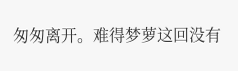匆匆离开。难得梦萝这回没有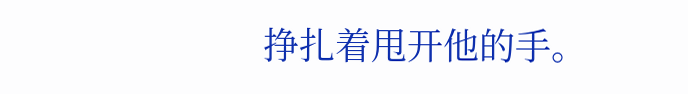挣扎着甩开他的手。